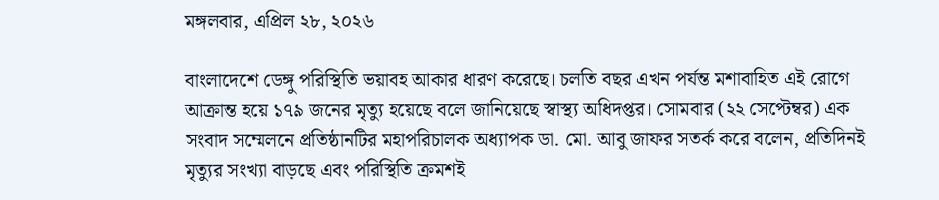মঙ্গলবার, এপ্রিল ২৮, ২০২৬

বাংলাদেশে ডেঙ্গু পরিস্থিতি ভয়াবহ আকার ধারণ করেছে। চলতি বছর এখন পর্যন্ত মশাবাহিত এই রোগে আক্রান্ত হয়ে ১৭৯ জনের মৃত্যু হয়েছে বলে জানিয়েছে স্বাস্থ্য অধিদপ্তর। সোমবার (২২ সেপ্টেম্বর) এক সংবাদ সম্মেলনে প্রতিষ্ঠানটির মহাপরিচালক অধ্যাপক ডা. মো. আবু জাফর সতর্ক করে বলেন, প্রতিদিনই মৃত্যুর সংখ্যা বাড়ছে এবং পরিস্থিতি ক্রমশই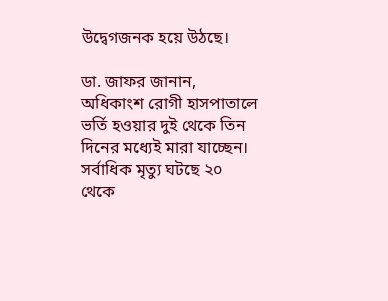উদ্বেগজনক হয়ে উঠছে।

ডা. জাফর জানান, অধিকাংশ রোগী হাসপাতালে ভর্তি হওয়ার দুই থেকে তিন দিনের মধ্যেই মারা যাচ্ছেন। সর্বাধিক মৃত্যু ঘটছে ২০ থেকে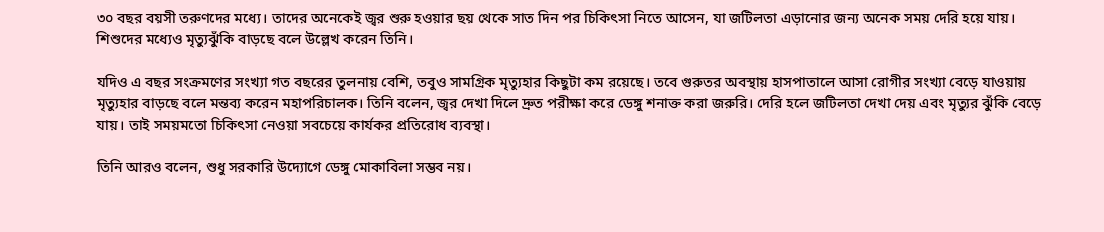৩০ বছর বয়সী তরুণদের মধ্যে। তাদের অনেকেই জ্বর শুরু হওয়ার ছয় থেকে সাত দিন পর চিকিৎসা নিতে আসেন, যা জটিলতা এড়ানোর জন্য অনেক সময় দেরি হয়ে যায়। শিশুদের মধ্যেও মৃত্যুঝুঁকি বাড়ছে বলে উল্লেখ করেন তিনি।

যদিও এ বছর সংক্রমণের সংখ্যা গত বছরের তুলনায় বেশি, তবুও সামগ্রিক মৃত্যুহার কিছুটা কম রয়েছে। তবে গুরুতর অবস্থায় হাসপাতালে আসা রোগীর সংখ্যা বেড়ে যাওয়ায় মৃত্যুহার বাড়ছে বলে মন্তব্য করেন মহাপরিচালক। তিনি বলেন, জ্বর দেখা দিলে দ্রুত পরীক্ষা করে ডেঙ্গু শনাক্ত করা জরুরি। দেরি হলে জটিলতা দেখা দেয় এবং মৃত্যুর ঝুঁকি বেড়ে যায়। তাই সময়মতো চিকিৎসা নেওয়া সবচেয়ে কার্যকর প্রতিরোধ ব্যবস্থা।

তিনি আরও বলেন, শুধু সরকারি উদ্যোগে ডেঙ্গু মোকাবিলা সম্ভব নয়।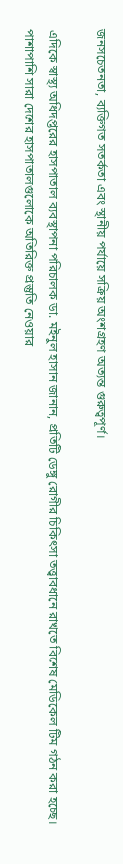জনসচেতনতা, ব্যক্তিগত সতর্কতা এবং স্থানীয় পর্যায়ে সক্রিয় অংশগ্রহণ অত্যন্ত গুরুত্বপূর্ণ।

এদিকে স্বাস্থ্য অধিদপ্তরের হাসপাতাল ব্যবস্থাপনা পরিচালক ডা. মইনুল হাসান জানান, প্রতিটি ডেঙ্গু রোগীর চিকিৎসা তত্ত্বাবধানে রাখতে বিশেষ মেডিকেল টিম গঠন করা হচ্ছে। পাশাপাশি সারা দেশের হাসপাতালগুলোকে অতিরিক্ত প্রস্তুতি নেওয়ার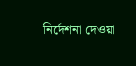নির্দেশনা দেওয়া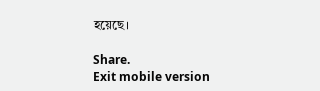হয়েছে।

Share.
Exit mobile version